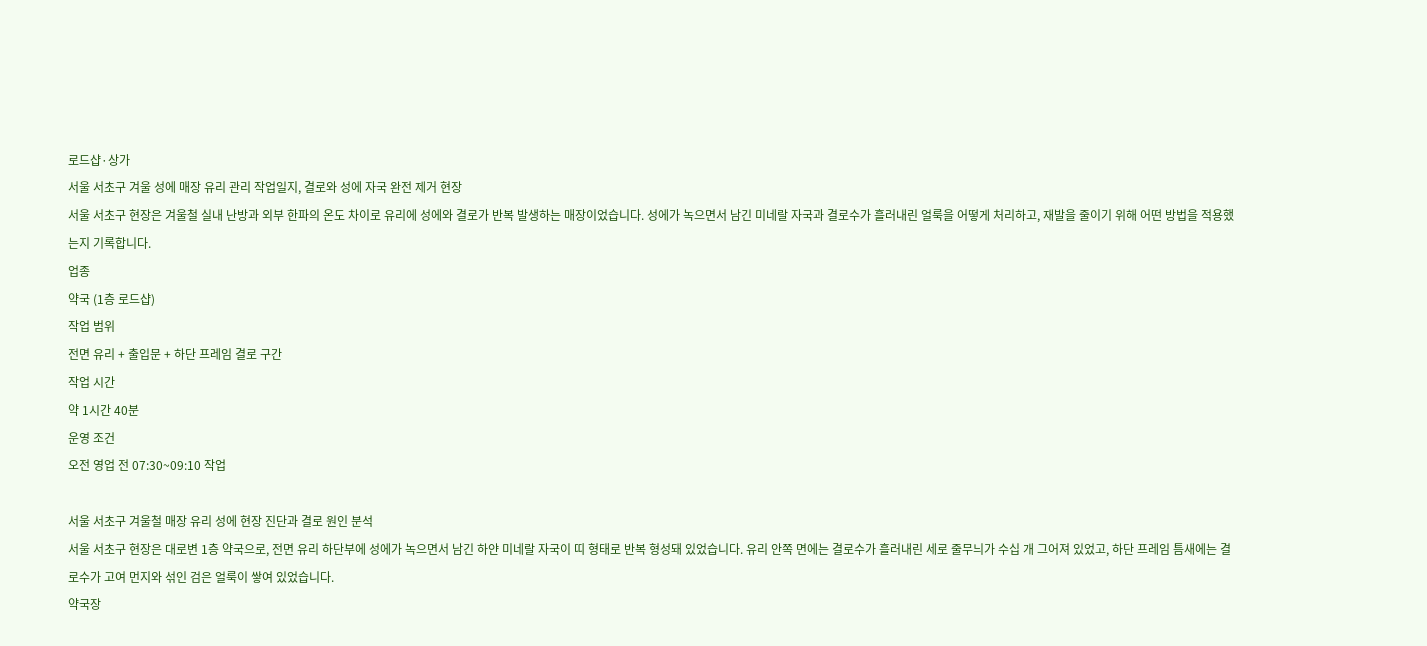로드샵·상가
서울 서초구 겨울 성에 매장 유리 관리 작업일지, 결로와 성에 자국 완전 제거 현장
서울 서초구 현장은 겨울철 실내 난방과 외부 한파의 온도 차이로 유리에 성에와 결로가 반복 발생하는 매장이었습니다. 성에가 녹으면서 남긴 미네랄 자국과 결로수가 흘러내린 얼룩을 어떻게 처리하고, 재발을 줄이기 위해 어떤 방법을 적용했는지 기록합니다.
업종
약국 (1층 로드샵)
작업 범위
전면 유리 + 출입문 + 하단 프레임 결로 구간
작업 시간
약 1시간 40분
운영 조건
오전 영업 전 07:30~09:10 작업

서울 서초구 겨울철 매장 유리 성에 현장 진단과 결로 원인 분석
서울 서초구 현장은 대로변 1층 약국으로, 전면 유리 하단부에 성에가 녹으면서 남긴 하얀 미네랄 자국이 띠 형태로 반복 형성돼 있었습니다. 유리 안쪽 면에는 결로수가 흘러내린 세로 줄무늬가 수십 개 그어져 있었고, 하단 프레임 틈새에는 결로수가 고여 먼지와 섞인 검은 얼룩이 쌓여 있었습니다.
약국장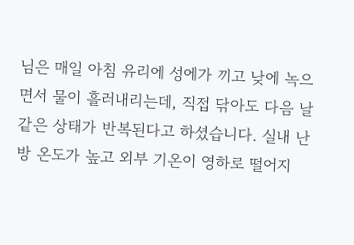님은 매일 아침 유리에 성에가 끼고 낮에 녹으면서 물이 흘러내리는데, 직접 닦아도 다음 날 같은 상태가 반복된다고 하셨습니다. 실내 난방 온도가 높고 외부 기온이 영하로 떨어지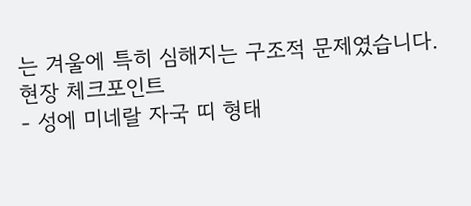는 겨울에 특히 심해지는 구조적 문제였습니다.
현장 체크포인트
- 성에 미네랄 자국 띠 형태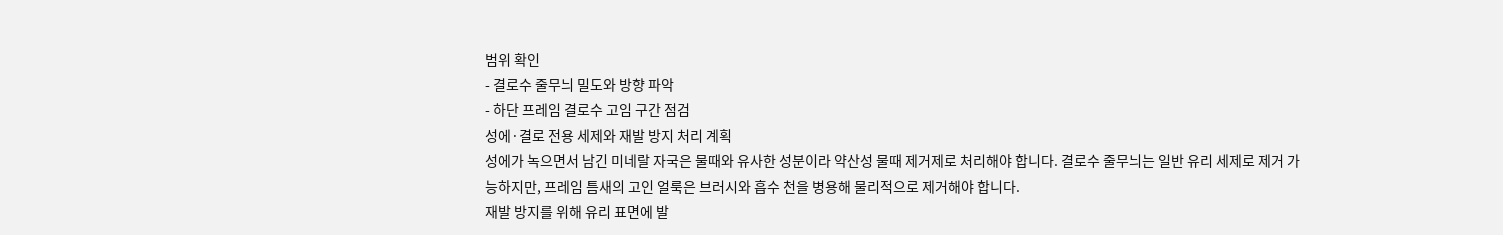범위 확인
- 결로수 줄무늬 밀도와 방향 파악
- 하단 프레임 결로수 고임 구간 점검
성에·결로 전용 세제와 재발 방지 처리 계획
성에가 녹으면서 남긴 미네랄 자국은 물때와 유사한 성분이라 약산성 물때 제거제로 처리해야 합니다. 결로수 줄무늬는 일반 유리 세제로 제거 가능하지만, 프레임 틈새의 고인 얼룩은 브러시와 흡수 천을 병용해 물리적으로 제거해야 합니다.
재발 방지를 위해 유리 표면에 발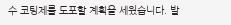수 코팅제를 도포할 계획을 세웠습니다. 발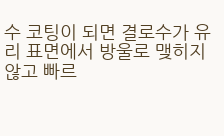수 코팅이 되면 결로수가 유리 표면에서 방울로 맺히지 않고 빠르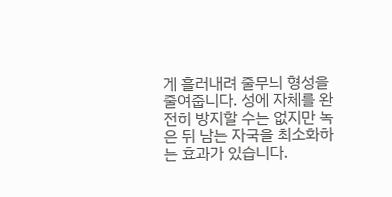게 흘러내려 줄무늬 형성을 줄여줍니다. 성에 자체를 완전히 방지할 수는 없지만 녹은 뒤 남는 자국을 최소화하는 효과가 있습니다.